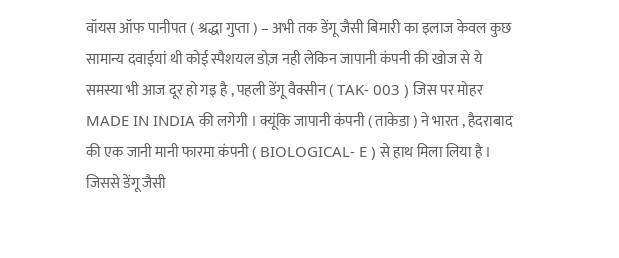वॉयस ऑफ पानीपत ( श्रद्धा गुप्ता ) – अभी तक डेंगू जैसी बिमारी का इलाज केवल कुछ सामान्य दवाईयां थी कोई स्पैशयल डोज़ नही लेकिन जापानी कंपनी की खोज से ये समस्या भी आज दूर हो गइ है , पहली डेंगू वैक्सीन ( TAK- 003 ) जिस पर मोहर MADE IN INDIA की लगेगी । क्यूंकि जापानी कंपनी ( ताकेडा ) ने भारत , हैदराबाद की एक जानी मानी फारमा कंपनी ( BIOLOGICAL- E ) से हाथ मिला लिया है । जिससे डेंगू जैसी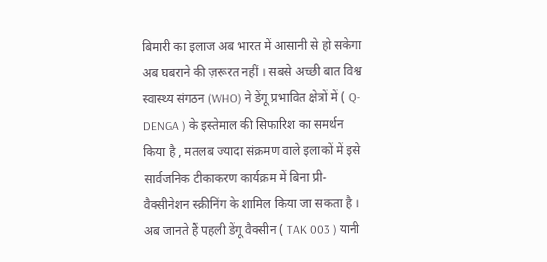बिमारी का इलाज अब भारत में आसानी से हो सकेगा अब घबराने की ज़रूरत नहीं । सबसे अच्छी बात विश्व स्वास्थ्य संगठन (WHO) ने डेंगू प्रभावित क्षेत्रों में ( Q-DENGA ) के इस्तेमाल की सिफारिश का समर्थन किया है , मतलब ज्यादा संक्रमण वाले इलाकों में इसे सार्वजनिक टीकाकरण कार्यक्रम में बिना प्री-वैक्सीनेशन स्क्रीनिंग के शामिल किया जा सकता है ।
अब जानते हैं पहली डेंगू वैक्सीन ( TAK 003 ) यानी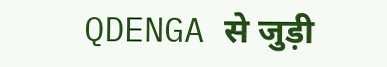QDENGA से जुड़ी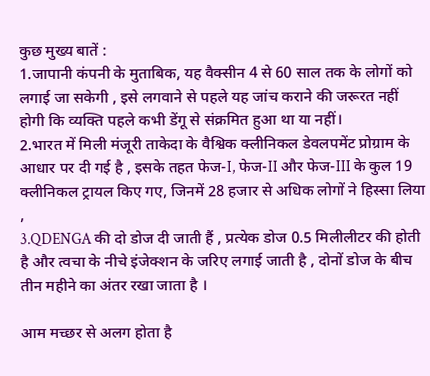कुछ मुख्य बातें :
1.जापानी कंपनी के मुताबिक, यह वैक्सीन 4 से 60 साल तक के लोगों को लगाई जा सकेगी , इसे लगवाने से पहले यह जांच कराने की जरूरत नहीं होगी कि व्यक्ति पहले कभी डेंगू से संक्रमित हुआ था या नहीं।
2.भारत में मिली मंजूरी ताकेदा के वैश्विक क्लीनिकल डेवलपमेंट प्रोग्राम के आधार पर दी गई है , इसके तहत फेज-I, फेज-II और फेज-III के कुल 19 क्लीनिकल ट्रायल किए गए, जिनमें 28 हजार से अधिक लोगों ने हिस्सा लिया ,
3.QDENGA की दो डोज दी जाती हैं , प्रत्येक डोज 0.5 मिलीलीटर की होती है और त्वचा के नीचे इंजेक्शन के जरिए लगाई जाती है , दोनों डोज के बीच तीन महीने का अंतर रखा जाता है ।

आम मच्छर से अलग होता है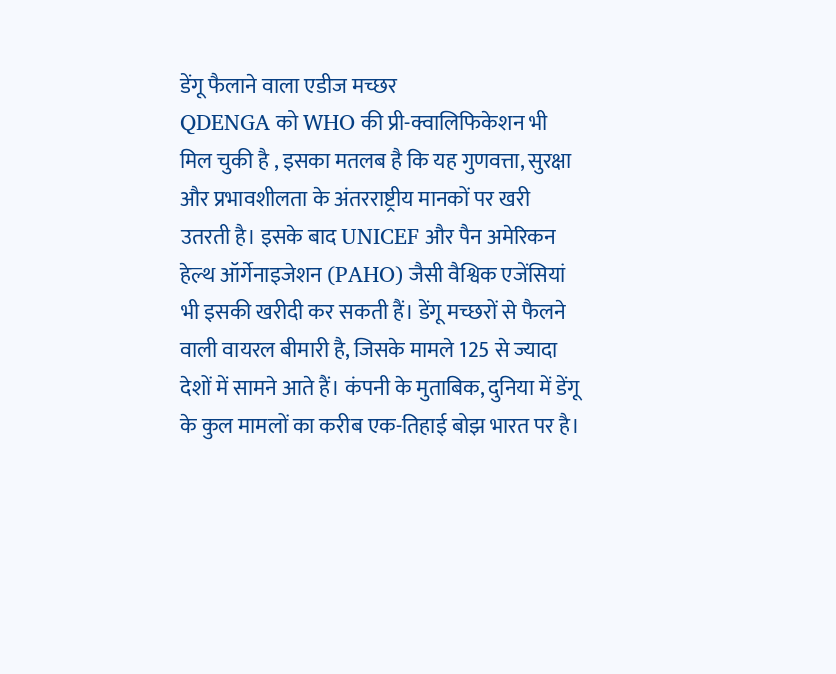डेंगू फैलाने वाला एडीज मच्छर
QDENGA को WHO की प्री-क्वालिफिकेशन भी मिल चुकी है , इसका मतलब है कि यह गुणवत्ता, सुरक्षा और प्रभावशीलता के अंतरराष्ट्रीय मानकों पर खरी उतरती है। इसके बाद UNICEF और पैन अमेरिकन हेल्थ ऑर्गेनाइजेशन (PAHO) जैसी वैश्विक एजेंसियां भी इसकी खरीदी कर सकती हैं। डेंगू मच्छरों से फैलने वाली वायरल बीमारी है, जिसके मामले 125 से ज्यादा देशों में सामने आते हैं। कंपनी के मुताबिक, दुनिया में डेंगू के कुल मामलों का करीब एक-तिहाई बोझ भारत पर है।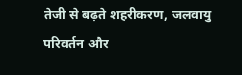तेजी से बढ़ते शहरीकरण, जलवायु परिवर्तन और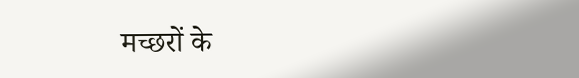मच्छरों के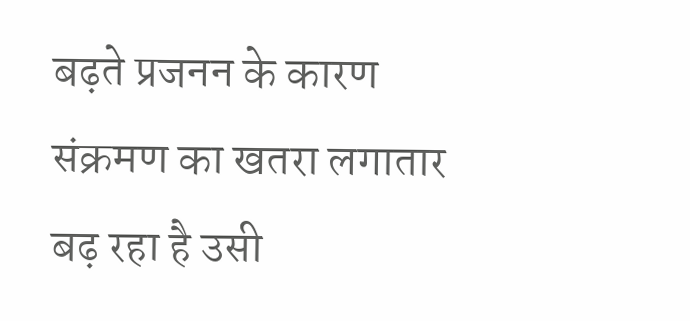बढ़ते प्रजनन के कारण संक्रमण का खतरा लगातार बढ़ रहा है उसी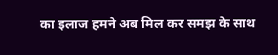का इलाज हमने अब मिल कर समझ के साथ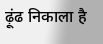ढ़ूंढ निकाला है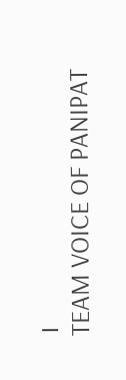।
TEAM VOICE OF PANIPAT